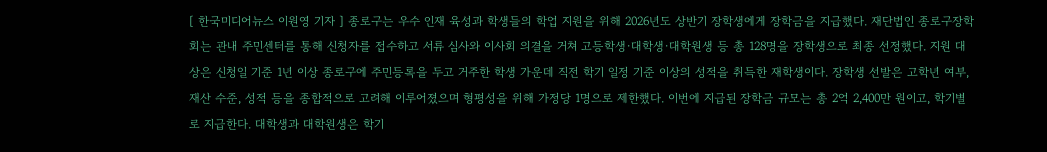[ 한국미디어뉴스 이원영 기자 ] 종로구는 우수 인재 육성과 학생들의 학업 지원을 위해 2026년도 상반기 장학생에게 장학금을 지급했다. 재단법인 종로구장학회는 관내 주민센터를 통해 신청자를 접수하고 서류 심사와 이사회 의결을 거쳐 고등학생·대학생·대학원생 등 총 128명을 장학생으로 최종 선정했다. 지원 대상은 신청일 기준 1년 이상 종로구에 주민등록을 두고 거주한 학생 가운데 직전 학기 일정 기준 이상의 성적을 취득한 재학생이다. 장학생 선발은 고학년 여부, 재산 수준, 성적 등을 종합적으로 고려해 이루어졌으며 형평성을 위해 가정당 1명으로 제한했다. 이번에 지급된 장학금 규모는 총 2억 2,400만 원이고, 학기별로 지급한다. 대학생과 대학원생은 학기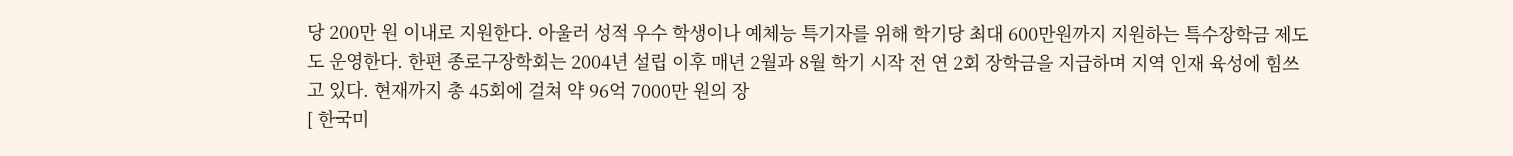당 200만 원 이내로 지원한다. 아울러 성적 우수 학생이나 예체능 특기자를 위해 학기당 최대 600만원까지 지원하는 특수장학금 제도도 운영한다. 한편 종로구장학회는 2004년 설립 이후 매년 2월과 8월 학기 시작 전 연 2회 장학금을 지급하며 지역 인재 육성에 힘쓰고 있다. 현재까지 총 45회에 걸쳐 약 96억 7000만 원의 장
[ 한국미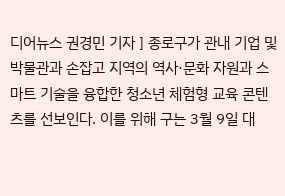디어뉴스 권경민 기자 ] 종로구가 관내 기업 및 박물관과 손잡고 지역의 역사·문화 자원과 스마트 기술을 융합한 청소년 체험형 교육 콘텐츠를 선보인다. 이를 위해 구는 3월 9일 대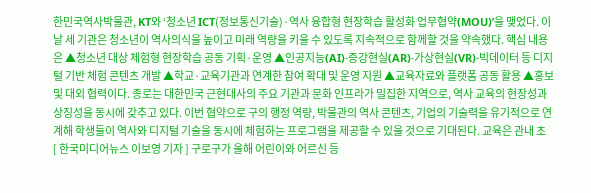한민국역사박물관, KT와 ‘청소년 ICT(정보통신기술)·역사 융합형 현장학습 활성화 업무협약(MOU)’을 맺었다. 이날 세 기관은 청소년이 역사의식을 높이고 미래 역량을 키울 수 있도록 지속적으로 함께할 것을 약속했다. 핵심 내용은 ▲청소년 대상 체험형 현장학습 공동 기획·운영 ▲인공지능(AI)·증강현실(AR)·가상현실(VR)·빅데이터 등 디지털 기반 체험 콘텐츠 개발 ▲학교·교육기관과 연계한 참여 확대 및 운영 지원 ▲교육자료와 플랫폼 공동 활용 ▲홍보 및 대외 협력이다. 종로는 대한민국 근현대사의 주요 기관과 문화 인프라가 밀집한 지역으로, 역사 교육의 현장성과 상징성을 동시에 갖추고 있다. 이번 협약으로 구의 행정 역량, 박물관의 역사 콘텐츠, 기업의 기술력을 유기적으로 연계해 학생들이 역사와 디지털 기술을 동시에 체험하는 프로그램을 제공할 수 있을 것으로 기대된다. 교육은 관내 초
[ 한국미디어뉴스 이보영 기자 ] 구로구가 올해 어린이와 어르신 등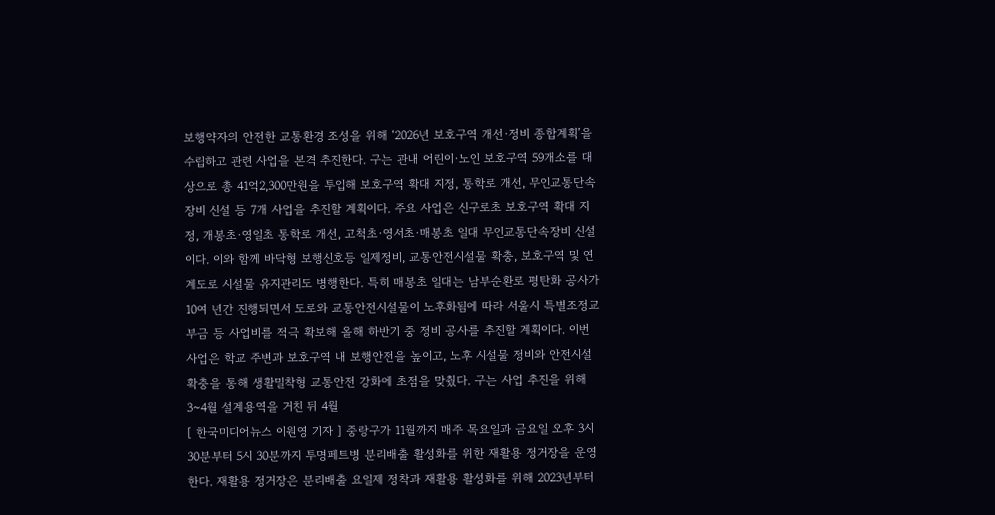보행약자의 안전한 교통환경 조성을 위해 ‘2026년 보호구역 개선·정비 종합계획’을 수립하고 관련 사업을 본격 추진한다. 구는 관내 어린이·노인 보호구역 59개소를 대상으로 총 41억2,300만원을 투입해 보호구역 확대 지정, 통학로 개선, 무인교통단속장비 신설 등 7개 사업을 추진할 계획이다. 주요 사업은 신구로초 보호구역 확대 지정, 개봉초·영일초 통학로 개선, 고척초·영서초·매봉초 일대 무인교통단속장비 신설이다. 이와 함께 바닥형 보행신호등 일제정비, 교통안전시설물 확충, 보호구역 및 연계도로 시설물 유지관리도 병행한다. 특히 매봉초 일대는 남부순환로 평탄화 공사가 10여 년간 진행되면서 도로와 교통안전시설물이 노후화됨에 따라 서울시 특별조정교부금 등 사업비를 적극 확보해 올해 하반기 중 정비 공사를 추진할 계획이다. 이번 사업은 학교 주변과 보호구역 내 보행안전을 높이고, 노후 시설물 정비와 안전시설 확충을 통해 생활밀착형 교통안전 강화에 초점을 맞췄다. 구는 사업 추진을 위해 3~4월 설계용역을 거친 뒤 4월
[ 한국미디어뉴스 이원영 기자 ] 중랑구가 11월까지 매주 목요일과 금요일 오후 3시 30분부터 5시 30분까지 투명페트병 분리배출 활성화를 위한 재활용 정거장을 운영한다. 재활용 정거장은 분리배출 요일제 정착과 재활용 활성화를 위해 2023년부터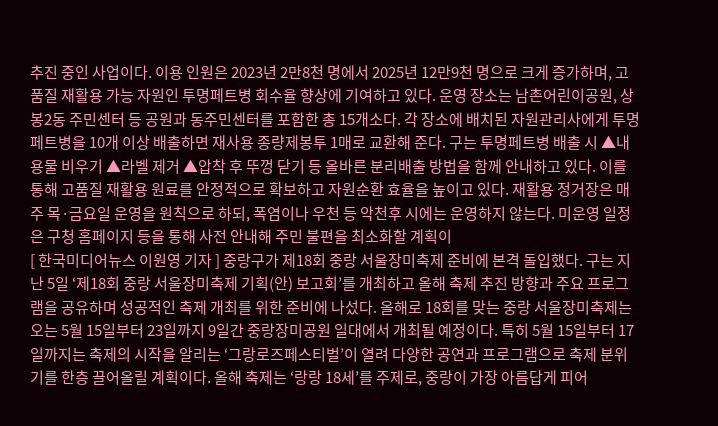추진 중인 사업이다. 이용 인원은 2023년 2만8천 명에서 2025년 12만9천 명으로 크게 증가하며, 고품질 재활용 가능 자원인 투명페트병 회수율 향상에 기여하고 있다. 운영 장소는 남촌어린이공원, 상봉2동 주민센터 등 공원과 동주민센터를 포함한 총 15개소다. 각 장소에 배치된 자원관리사에게 투명페트병을 10개 이상 배출하면 재사용 종량제봉투 1매로 교환해 준다. 구는 투명페트병 배출 시 ▲내용물 비우기 ▲라벨 제거 ▲압착 후 뚜껑 닫기 등 올바른 분리배출 방법을 함께 안내하고 있다. 이를 통해 고품질 재활용 원료를 안정적으로 확보하고 자원순환 효율을 높이고 있다. 재활용 정거장은 매주 목·금요일 운영을 원칙으로 하되, 폭염이나 우천 등 악천후 시에는 운영하지 않는다. 미운영 일정은 구청 홈페이지 등을 통해 사전 안내해 주민 불편을 최소화할 계획이
[ 한국미디어뉴스 이원영 기자 ] 중랑구가 제18회 중랑 서울장미축제 준비에 본격 돌입했다. 구는 지난 5일 ‘제18회 중랑 서울장미축제 기획(안) 보고회’를 개최하고 올해 축제 추진 방향과 주요 프로그램을 공유하며 성공적인 축제 개최를 위한 준비에 나섰다. 올해로 18회를 맞는 중랑 서울장미축제는 오는 5월 15일부터 23일까지 9일간 중랑장미공원 일대에서 개최될 예정이다. 특히 5월 15일부터 17일까지는 축제의 시작을 알리는 ‘그랑로즈페스티벌’이 열려 다양한 공연과 프로그램으로 축제 분위기를 한층 끌어올릴 계획이다. 올해 축제는 ‘랑랑 18세’를 주제로, 중랑이 가장 아름답게 피어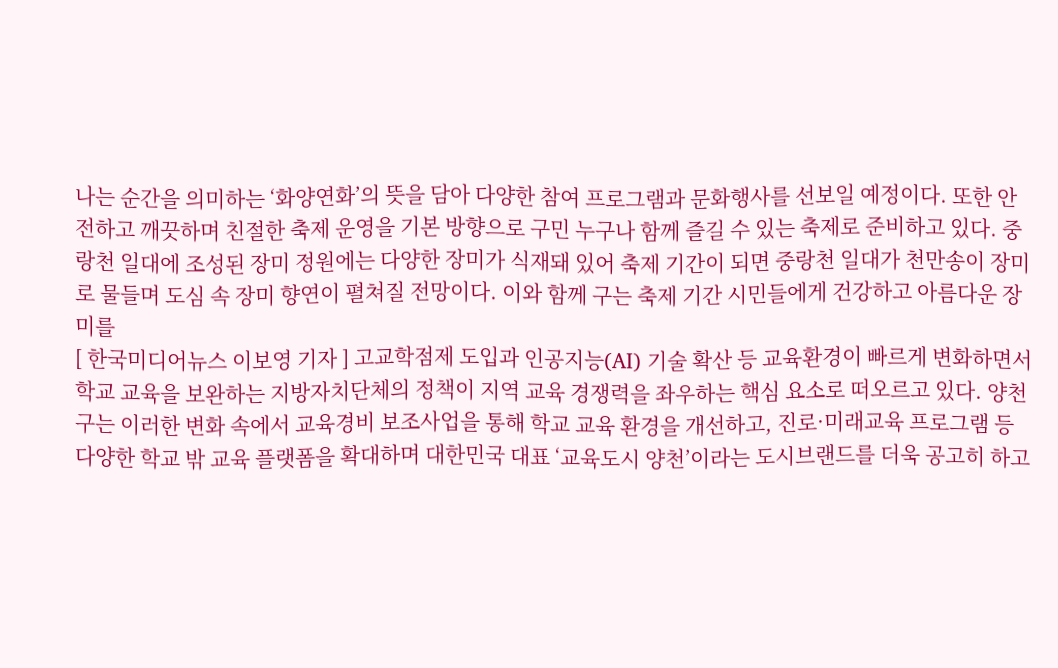나는 순간을 의미하는 ‘화양연화’의 뜻을 담아 다양한 참여 프로그램과 문화행사를 선보일 예정이다. 또한 안전하고 깨끗하며 친절한 축제 운영을 기본 방향으로 구민 누구나 함께 즐길 수 있는 축제로 준비하고 있다. 중랑천 일대에 조성된 장미 정원에는 다양한 장미가 식재돼 있어 축제 기간이 되면 중랑천 일대가 천만송이 장미로 물들며 도심 속 장미 향연이 펼쳐질 전망이다. 이와 함께 구는 축제 기간 시민들에게 건강하고 아름다운 장미를
[ 한국미디어뉴스 이보영 기자 ] 고교학점제 도입과 인공지능(AI) 기술 확산 등 교육환경이 빠르게 변화하면서 학교 교육을 보완하는 지방자치단체의 정책이 지역 교육 경쟁력을 좌우하는 핵심 요소로 떠오르고 있다. 양천구는 이러한 변화 속에서 교육경비 보조사업을 통해 학교 교육 환경을 개선하고, 진로·미래교육 프로그램 등 다양한 학교 밖 교육 플랫폼을 확대하며 대한민국 대표 ‘교육도시 양천’이라는 도시브랜드를 더욱 공고히 하고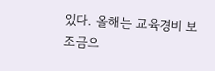있다. 올해는 교육경비 보조금으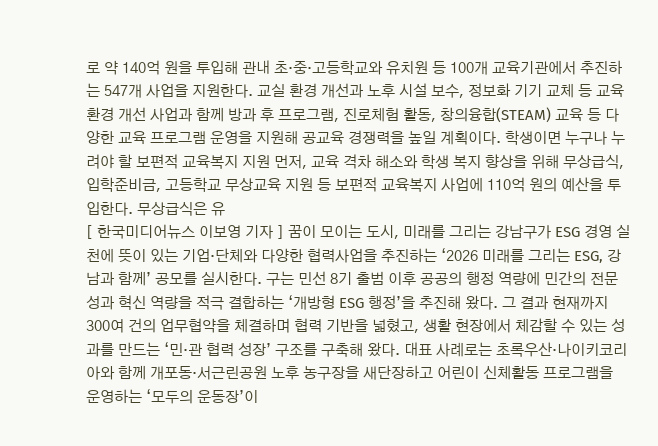로 약 140억 원을 투입해 관내 초·중·고등학교와 유치원 등 100개 교육기관에서 추진하는 547개 사업을 지원한다. 교실 환경 개선과 노후 시설 보수, 정보화 기기 교체 등 교육환경 개선 사업과 함께 방과 후 프로그램, 진로체험 활동, 창의융합(STEAM) 교육 등 다양한 교육 프로그램 운영을 지원해 공교육 경쟁력을 높일 계획이다. 학생이면 누구나 누려야 할 보편적 교육복지 지원 먼저, 교육 격차 해소와 학생 복지 향상을 위해 무상급식, 입학준비금, 고등학교 무상교육 지원 등 보편적 교육복지 사업에 110억 원의 예산을 투입한다. 무상급식은 유
[ 한국미디어뉴스 이보영 기자 ] 꿈이 모이는 도시, 미래를 그리는 강남구가 ESG 경영 실천에 뜻이 있는 기업·단체와 다양한 협력사업을 추진하는 ‘2026 미래를 그리는 ESG, 강남과 함께’ 공모를 실시한다. 구는 민선 8기 출범 이후 공공의 행정 역량에 민간의 전문성과 혁신 역량을 적극 결합하는 ‘개방형 ESG 행정’을 추진해 왔다. 그 결과 현재까지 300여 건의 업무협약을 체결하며 협력 기반을 넓혔고, 생활 현장에서 체감할 수 있는 성과를 만드는 ‘민·관 협력 성장’ 구조를 구축해 왔다. 대표 사례로는 초록우산·나이키코리아와 함께 개포동·서근린공원 노후 농구장을 새단장하고 어린이 신체활동 프로그램을 운영하는 ‘모두의 운동장’이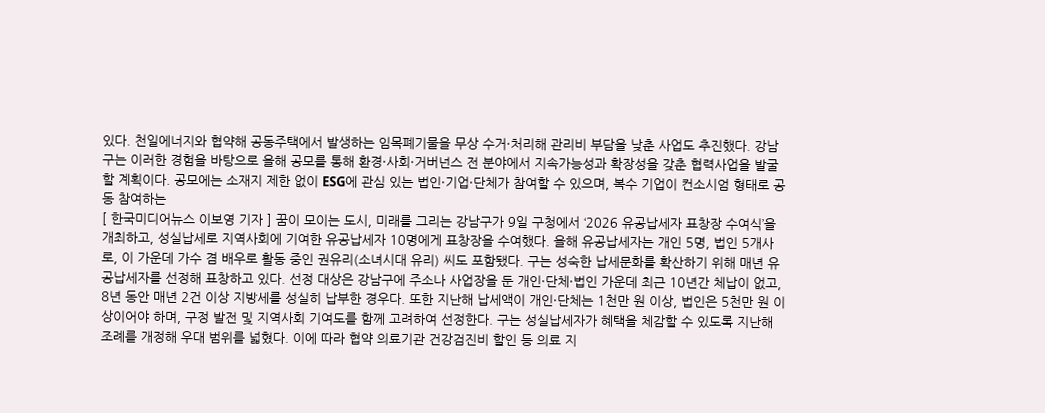있다. 천일에너지와 협약해 공동주택에서 발생하는 임목폐기물을 무상 수거·처리해 관리비 부담을 낮춘 사업도 추진했다. 강남구는 이러한 경험을 바탕으로 올해 공모를 통해 환경·사회·거버넌스 전 분야에서 지속가능성과 확장성을 갖춘 협력사업을 발굴할 계획이다. 공모에는 소재지 제한 없이 ESG에 관심 있는 법인·기업·단체가 참여할 수 있으며, 복수 기업이 컨소시엄 형태로 공동 참여하는
[ 한국미디어뉴스 이보영 기자 ] 꿈이 모이는 도시, 미래를 그리는 강남구가 9일 구청에서 ‘2026 유공납세자 표창장 수여식’을 개최하고, 성실납세로 지역사회에 기여한 유공납세자 10명에게 표창장을 수여했다. 올해 유공납세자는 개인 5명, 법인 5개사로, 이 가운데 가수 겸 배우로 활동 중인 권유리(소녀시대 유리) 씨도 포함됐다. 구는 성숙한 납세문화를 확산하기 위해 매년 유공납세자를 선정해 표창하고 있다. 선정 대상은 강남구에 주소나 사업장을 둔 개인·단체·법인 가운데 최근 10년간 체납이 없고, 8년 동안 매년 2건 이상 지방세를 성실히 납부한 경우다. 또한 지난해 납세액이 개인·단체는 1천만 원 이상, 법인은 5천만 원 이상이어야 하며, 구정 발전 및 지역사회 기여도를 함께 고려하여 선정한다. 구는 성실납세자가 혜택을 체감할 수 있도록 지난해 조례를 개정해 우대 범위를 넓혔다. 이에 따라 협약 의료기관 건강검진비 할인 등 의료 지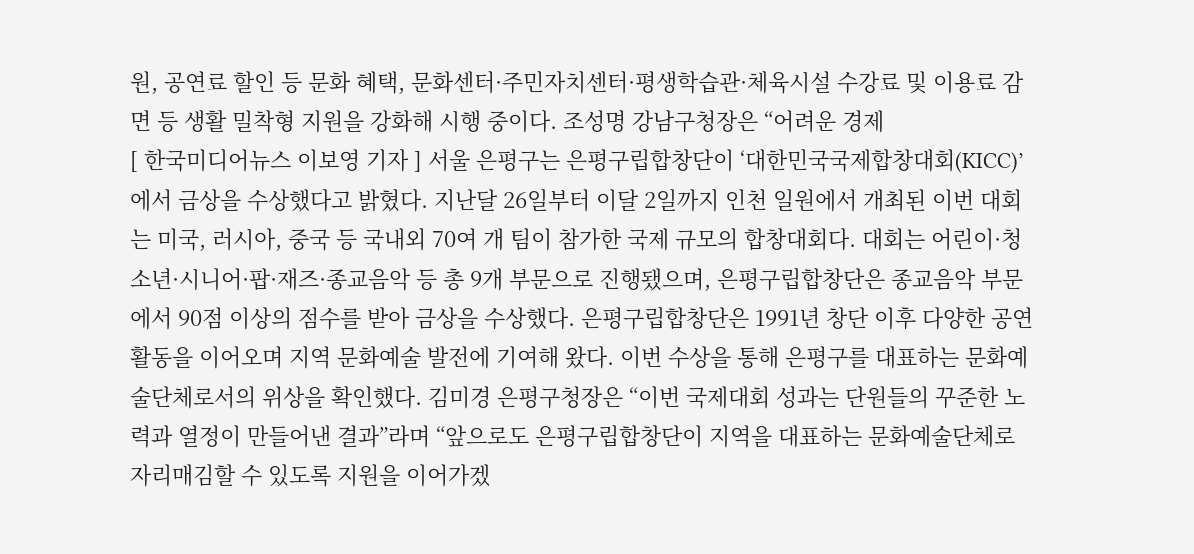원, 공연료 할인 등 문화 혜택, 문화센터·주민자치센터·평생학습관·체육시설 수강료 및 이용료 감면 등 생활 밀착형 지원을 강화해 시행 중이다. 조성명 강남구청장은 “어려운 경제
[ 한국미디어뉴스 이보영 기자 ] 서울 은평구는 은평구립합창단이 ‘대한민국국제합창대회(KICC)’에서 금상을 수상했다고 밝혔다. 지난달 26일부터 이달 2일까지 인천 일원에서 개최된 이번 대회는 미국, 러시아, 중국 등 국내외 70여 개 팀이 참가한 국제 규모의 합창대회다. 대회는 어린이·청소년·시니어·팝·재즈·종교음악 등 총 9개 부문으로 진행됐으며, 은평구립합창단은 종교음악 부문에서 90점 이상의 점수를 받아 금상을 수상했다. 은평구립합창단은 1991년 창단 이후 다양한 공연 활동을 이어오며 지역 문화예술 발전에 기여해 왔다. 이번 수상을 통해 은평구를 대표하는 문화예술단체로서의 위상을 확인했다. 김미경 은평구청장은 “이번 국제대회 성과는 단원들의 꾸준한 노력과 열정이 만들어낸 결과”라며 “앞으로도 은평구립합창단이 지역을 대표하는 문화예술단체로 자리매김할 수 있도록 지원을 이어가겠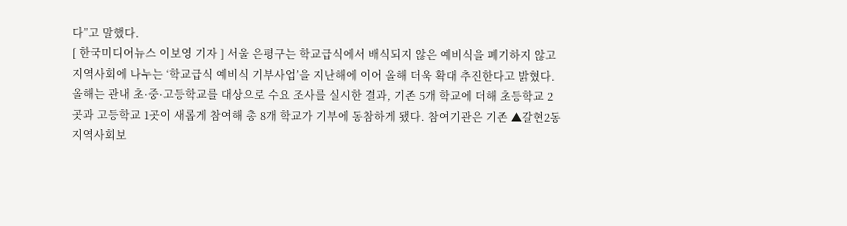다”고 말했다.
[ 한국미디어뉴스 이보영 기자 ] 서울 은평구는 학교급식에서 배식되지 않은 예비식을 폐기하지 않고 지역사회에 나누는 ‘학교급식 예비식 기부사업’을 지난해에 이어 올해 더욱 확대 추진한다고 밝혔다. 올해는 관내 초·중·고등학교를 대상으로 수요 조사를 실시한 결과, 기존 5개 학교에 더해 초등학교 2곳과 고등학교 1곳이 새롭게 참여해 총 8개 학교가 기부에 동참하게 됐다. 참여기관은 기존 ▲갈현2동지역사회보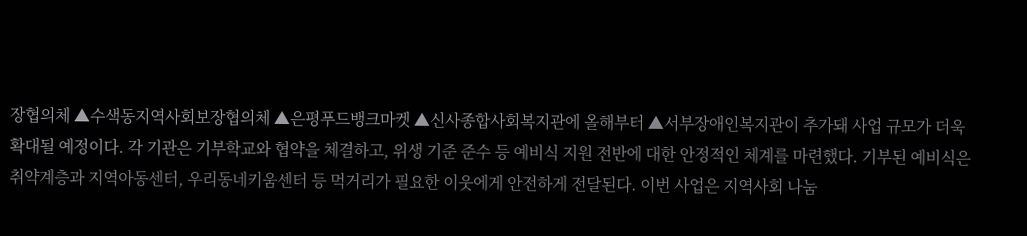장협의체 ▲수색동지역사회보장협의체 ▲은평푸드뱅크마켓 ▲신사종합사회복지관에 올해부터 ▲서부장애인복지관이 추가돼 사업 규모가 더욱 확대될 예정이다. 각 기관은 기부학교와 협약을 체결하고, 위생 기준 준수 등 예비식 지원 전반에 대한 안정적인 체계를 마련했다. 기부된 예비식은 취약계층과 지역아동센터, 우리동네키움센터 등 먹거리가 필요한 이웃에게 안전하게 전달된다. 이번 사업은 지역사회 나눔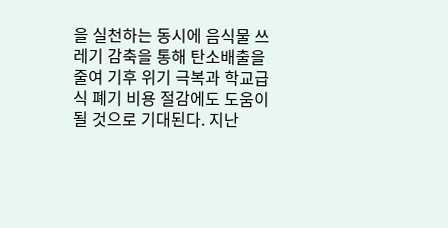을 실천하는 동시에 음식물 쓰레기 감축을 통해 탄소배출을 줄여 기후 위기 극복과 학교급식 폐기 비용 절감에도 도움이 될 것으로 기대된다. 지난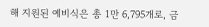해 지원된 예비식은 총 1만 6,795개로, 금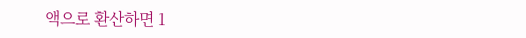액으로 환산하면 1